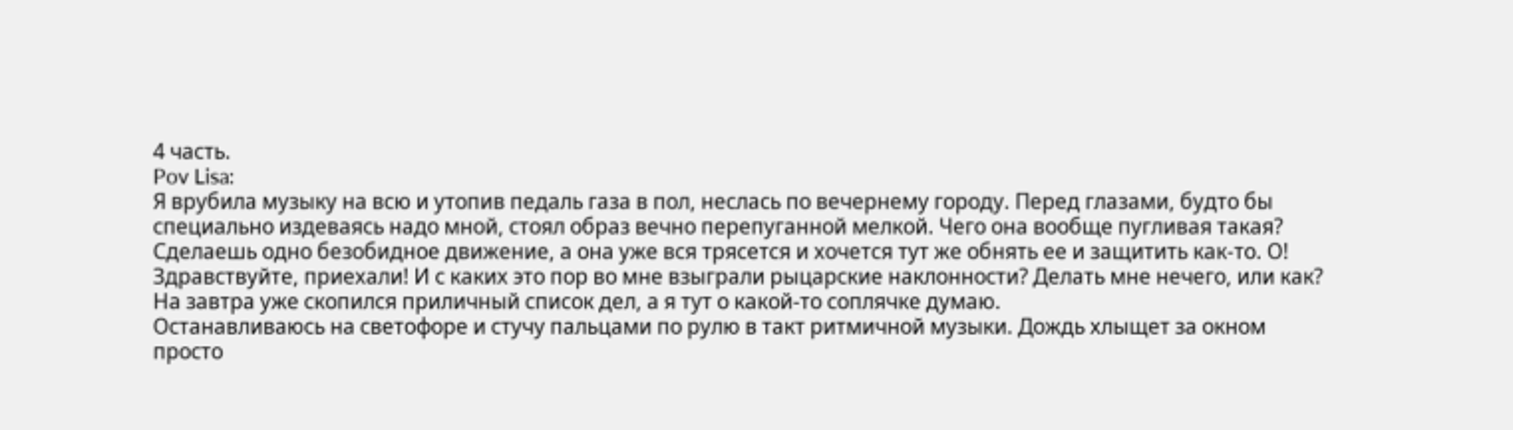4 часть.
Pov Lisa:
Я врубила музыку на всю и утопив педаль газа в пол, неслась по вечернему городу. Перед глазами, будто бы специально издеваясь надо мной, стоял образ вечно перепуганной мелкой. Чего она вообще пугливая такая? Сделаешь одно безобидное движение, а она уже вся трясется и хочется тут же обнять ее и защитить как-то. О! Здравствуйте, приехали! И с каких это пор во мне взыграли рыцарские наклонности? Делать мне нечего, или как? На завтра уже скопился приличный список дел, а я тут о какой-то соплячке думаю.
Останавливаюсь на светофоре и стучу пальцами по рулю в такт ритмичной музыки. Дождь хлыщет за окном просто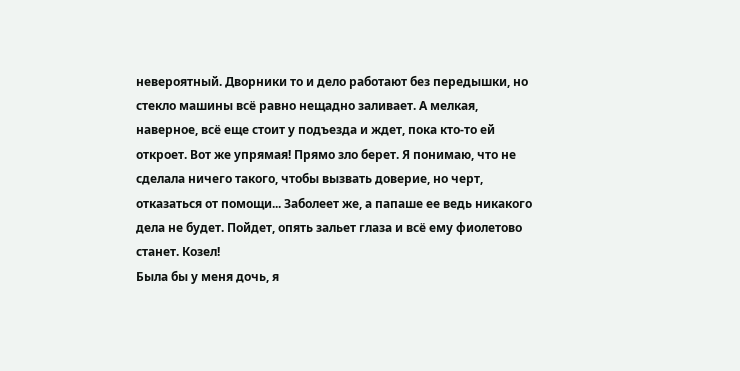невероятный. Дворники то и дело работают без передышки, но стекло машины всё равно нещадно заливает. А мелкая, наверное, всё еще стоит у подъезда и ждет, пока кто-то ей откроет. Вот же упрямая! Прямо зло берет. Я понимаю, что не сделала ничего такого, чтобы вызвать доверие, но черт, отказаться от помощи... Заболеет же, а папаше ее ведь никакого дела не будет. Пойдет, опять зальет глаза и всё ему фиолетово станет. Козел!
Была бы у меня дочь, я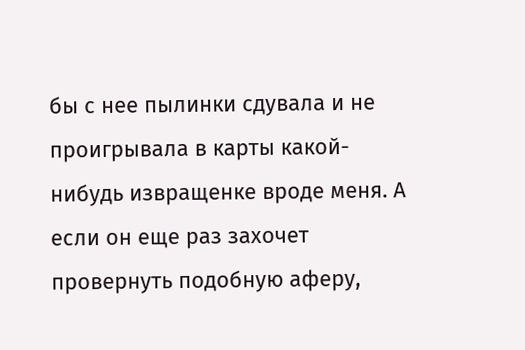бы с нее пылинки сдувала и не проигрывала в карты какой-нибудь извращенке вроде меня. А если он еще раз захочет провернуть подобную аферу,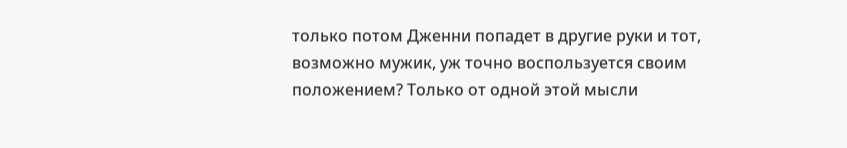только потом Дженни попадет в другие руки и тот, возможно мужик, уж точно воспользуется своим положением? Только от одной этой мысли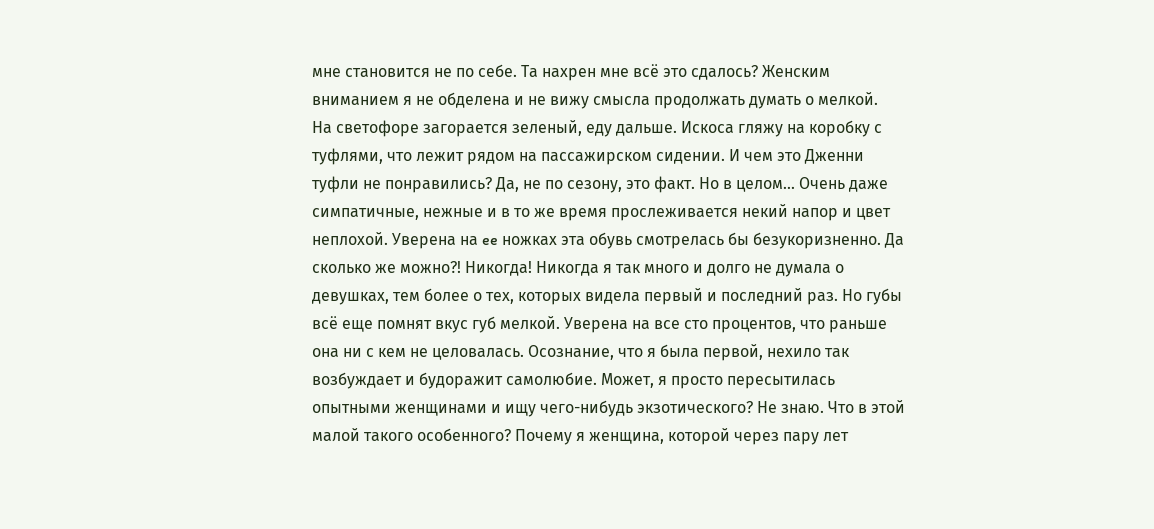мне становится не по себе. Та нахрен мне всё это сдалось? Женским вниманием я не обделена и не вижу смысла продолжать думать о мелкой.
На светофоре загорается зеленый, еду дальше. Искоса гляжу на коробку с туфлями, что лежит рядом на пассажирском сидении. И чем это Дженни туфли не понравились? Да, не по сезону, это факт. Но в целом... Очень даже симпатичные, нежные и в то же время прослеживается некий напор и цвет неплохой. Уверена на ee ножках эта обувь смотрелась бы безукоризненно. Да сколько же можно?! Никогда! Никогда я так много и долго не думала о девушках, тем более о тех, которых видела первый и последний раз. Но губы всё еще помнят вкус губ мелкой. Уверена на все сто процентов, что раньше она ни с кем не целовалась. Осознание, что я была первой, нехило так возбуждает и будоражит самолюбие. Может, я просто пересытилась опытными женщинами и ищу чего-нибудь экзотического? Не знаю. Что в этой малой такого особенного? Почему я женщина, которой через пару лет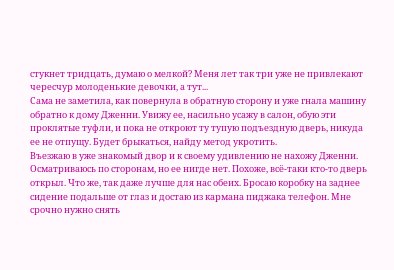стукнет тридцать, думаю о мелкой? Меня лет так три уже не привлекают чересчур молоденькие девочки, а тут...
Сама не заметила, как повернула в обратную сторону и уже гнала машину обратно к дому Дженни. Увижу ее, насильно усажу в салон, обую эти проклятые туфли, и пока не откроют ту тупую подъездную дверь, никуда ее не отпущу. Будет брыкаться, найду метод укротить.
Въезжаю в уже знакомый двор и к своему удивлению не нахожу Дженни. Осматриваюсь по сторонам, но ее нигде нет. Похоже, всё-таки кто-то дверь открыл. Что же, так даже лучше для нас обеих. Бросаю коробку на заднее сидение подальше от глаз и достаю из кармана пиджака телефон. Мне срочно нужно снять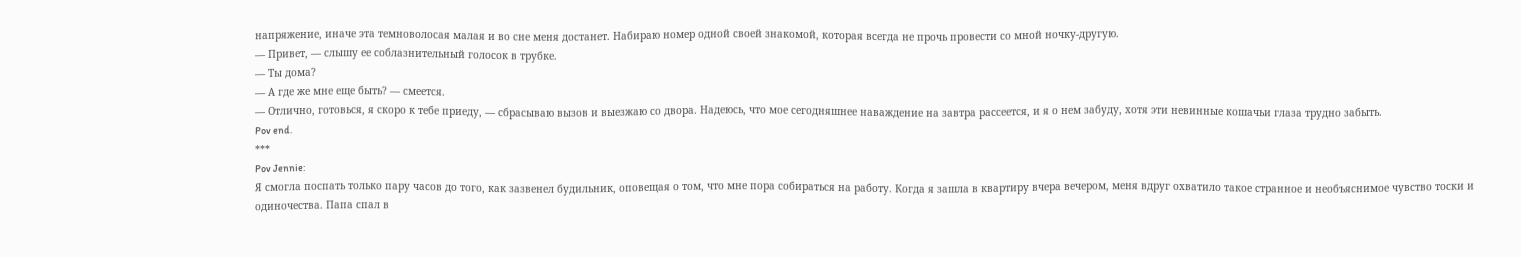напряжение, иначе эта темноволосая малая и во сне меня достанет. Набираю номер одной своей знакомой, которая всегда не прочь провести со мной ночку-другую.
— Привет, — слышу ее соблазнительный голосок в трубке.
— Ты дома?
— А где же мне еще быть? — смеется.
— Отлично, готовься, я скоро к тебе приеду, — сбрасываю вызов и выезжаю со двора. Надеюсь, что мое сегодняшнее наваждение на завтра рассеется, и я о нем забуду, хотя эти невинные кошачьи глаза трудно забыть.
Pov end.
***
Pov Jennie:
Я смогла поспать только пару часов до того, как зазвенел будильник, оповещая о том, что мне пора собираться на работу. Когда я зашла в квартиру вчера вечером, меня вдруг охватило такое странное и необъяснимое чувство тоски и одиночества. Папа спал в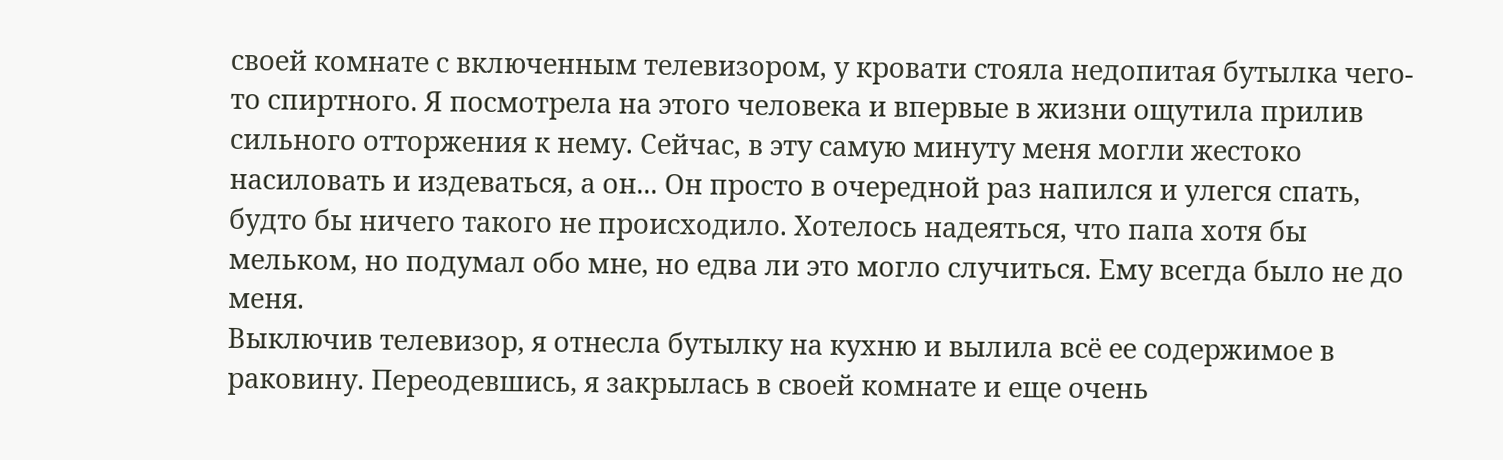своей комнате с включенным телевизором, у кровати стояла недопитая бутылка чего-то спиртного. Я посмотрела на этого человека и впервые в жизни ощутила прилив сильного отторжения к нему. Сейчас, в эту самую минуту меня могли жестоко насиловать и издеваться, а он... Он просто в очередной раз напился и улегся спать, будто бы ничего такого не происходило. Хотелось надеяться, что папа хотя бы мельком, но подумал обо мне, но едва ли это могло случиться. Ему всегда было не до меня.
Выключив телевизор, я отнесла бутылку на кухню и вылила всё ее содержимое в раковину. Переодевшись, я закрылась в своей комнате и еще очень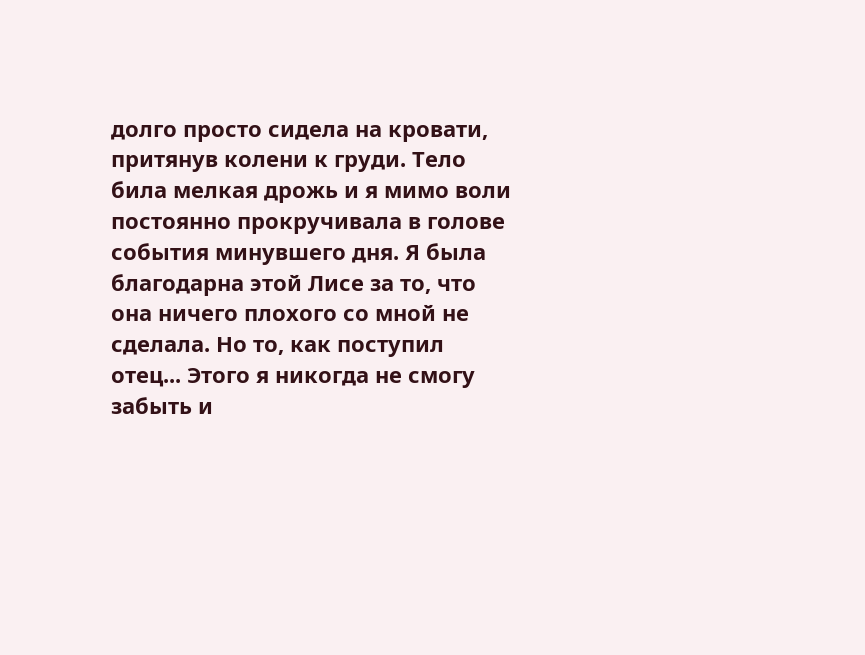долго просто сидела на кровати, притянув колени к груди. Тело била мелкая дрожь и я мимо воли постоянно прокручивала в голове события минувшего дня. Я была благодарна этой Лисе за то, что она ничего плохого со мной не сделала. Но то, как поступил отец... Этого я никогда не смогу забыть и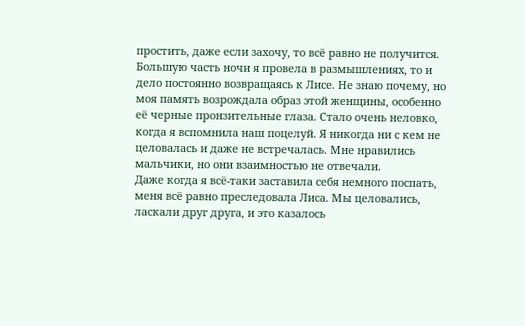простить, даже если захочу, то всё равно не получится.
Большую часть ночи я провела в размышлениях, то и дело постоянно возвращаясь к Лисе. Не знаю почему, но моя память возрождала образ этой женщины, особенно её черные пронзительные глаза. Стало очень неловко, когда я вспомнила наш поцелуй. Я никогда ни с кем не целовалась и даже не встречалась. Мне нравились мальчики, но они взаимностью не отвечали.
Даже когда я всё-таки заставила себя немного поспать, меня всё равно преследовала Лиса. Мы целовались, ласкали друг друга, и это казалось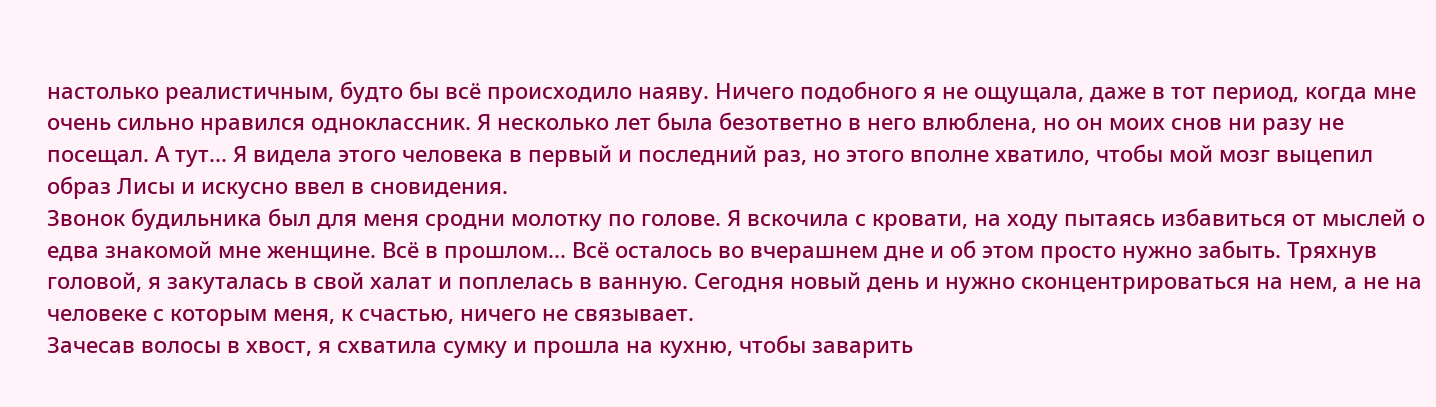настолько реалистичным, будто бы всё происходило наяву. Ничего подобного я не ощущала, даже в тот период, когда мне очень сильно нравился одноклассник. Я несколько лет была безответно в него влюблена, но он моих снов ни разу не посещал. А тут... Я видела этого человека в первый и последний раз, но этого вполне хватило, чтобы мой мозг выцепил образ Лисы и искусно ввел в сновидения.
Звонок будильника был для меня сродни молотку по голове. Я вскочила с кровати, на ходу пытаясь избавиться от мыслей о едва знакомой мне женщине. Всё в прошлом... Всё осталось во вчерашнем дне и об этом просто нужно забыть. Тряхнув головой, я закуталась в свой халат и поплелась в ванную. Сегодня новый день и нужно сконцентрироваться на нем, а не на человеке с которым меня, к счастью, ничего не связывает.
Зачесав волосы в хвост, я схватила сумку и прошла на кухню, чтобы заварить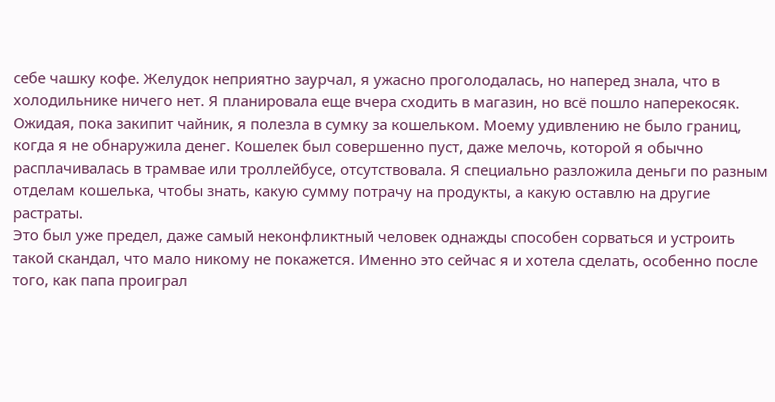себе чашку кофе. Желудок неприятно заурчал, я ужасно проголодалась, но наперед знала, что в холодильнике ничего нет. Я планировала еще вчера сходить в магазин, но всё пошло наперекосяк. Ожидая, пока закипит чайник, я полезла в сумку за кошельком. Моему удивлению не было границ, когда я не обнаружила денег. Кошелек был совершенно пуст, даже мелочь, которой я обычно расплачивалась в трамвае или троллейбусе, отсутствовала. Я специально разложила деньги по разным отделам кошелька, чтобы знать, какую сумму потрачу на продукты, а какую оставлю на другие растраты.
Это был уже предел, даже самый неконфликтный человек однажды способен сорваться и устроить такой скандал, что мало никому не покажется. Именно это сейчас я и хотела сделать, особенно после того, как папа проиграл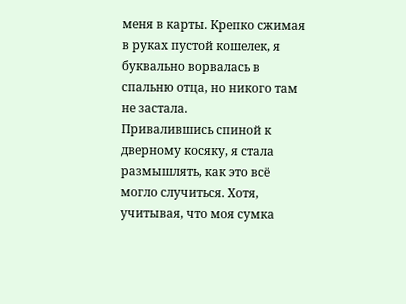меня в карты. Крепко сжимая в руках пустой кошелек, я буквально ворвалась в спальню отца, но никого там не застала.
Привалившись спиной к дверному косяку, я стала размышлять, как это всё могло случиться. Хотя, учитывая, что моя сумка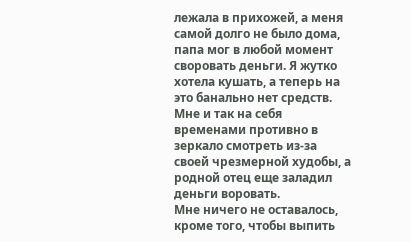лежала в прихожей, а меня самой долго не было дома, папа мог в любой момент своровать деньги. Я жутко хотела кушать, а теперь на это банально нет средств. Мне и так на себя временами противно в зеркало смотреть из-за своей чрезмерной худобы, а родной отец еще заладил деньги воровать.
Мне ничего не оставалось, кроме того, чтобы выпить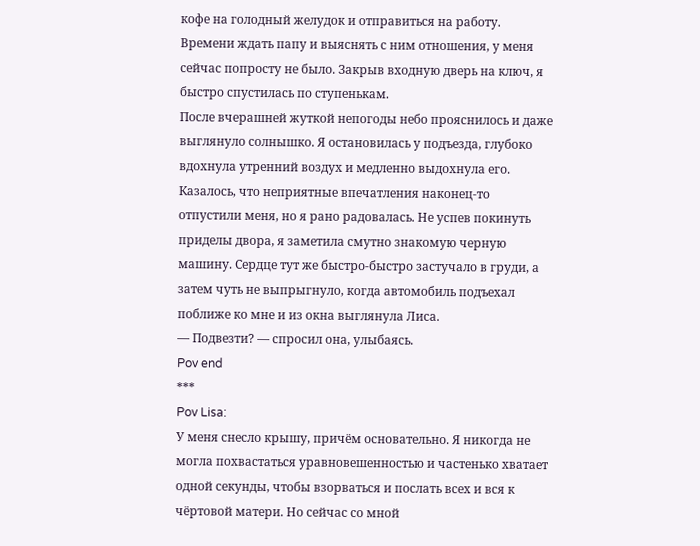кофе на голодный желудок и отправиться на работу. Времени ждать папу и выяснять с ним отношения, у меня сейчас попросту не было. Закрыв входную дверь на ключ, я быстро спустилась по ступенькам.
После вчерашней жуткой непогоды небо прояснилось и даже выглянуло солнышко. Я остановилась у подъезда, глубоко вдохнула утренний воздух и медленно выдохнула его. Казалось, что неприятные впечатления наконец-то отпустили меня, но я рано радовалась. Не успев покинуть приделы двора, я заметила смутно знакомую черную машину. Сердце тут же быстро-быстро застучало в груди, а затем чуть не выпрыгнуло, когда автомобиль подъехал поближе ко мне и из окна выглянула Лиса.
— Подвезти? — спросил она, улыбаясь.
Pov end
***
Pov Lisa:
У меня снесло крышу, причём основательно. Я никогда не могла похвастаться уравновешенностью и частенько хватает одной секунды, чтобы взорваться и послать всех и вся к чёртовой матери. Но сейчас со мной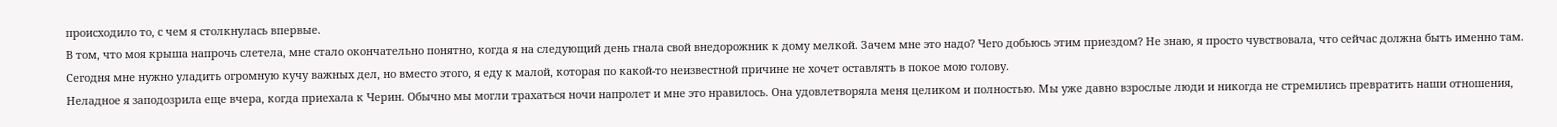происходило то, с чем я столкнулась впервые.
В том, что моя крыша напрочь слетела, мне стало окончательно понятно, когда я на следующий день гнала свой внедорожник к дому мелкой. Зачем мне это надо? Чего добьюсь этим приездом? Не знаю, я просто чувствовала, что сейчас должна быть именно там. Сегодня мне нужно уладить огромную кучу важных дел, но вместо этого, я еду к малой, которая по какой-то неизвестной причине не хочет оставлять в покое мою голову.
Неладное я заподозрила еще вчера, когда приехала к Черин. Обычно мы могли трахаться ночи напролет и мне это нравилось. Она удовлетворяла меня целиком и полностью. Мы уже давно взрослые люди и никогда не стремились превратить наши отношения,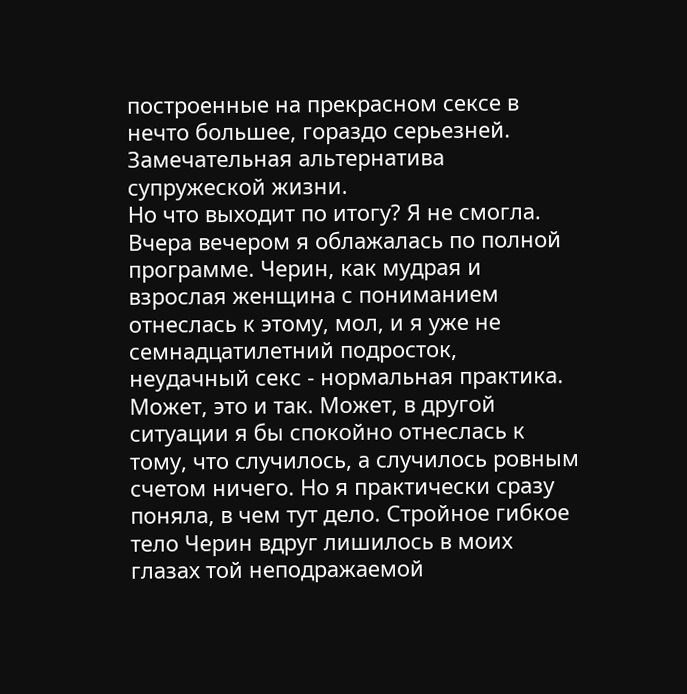построенные на прекрасном сексе в нечто большее, гораздо серьезней. Замечательная альтернатива супружеской жизни.
Но что выходит по итогу? Я не смогла. Вчера вечером я облажалась по полной программе. Черин, как мудрая и взрослая женщина с пониманием отнеслась к этому, мол, и я уже не семнадцатилетний подросток, неудачный секс - нормальная практика. Может, это и так. Может, в другой ситуации я бы спокойно отнеслась к тому, что случилось, а случилось ровным счетом ничего. Но я практически сразу поняла, в чем тут дело. Стройное гибкое тело Черин вдруг лишилось в моих глазах той неподражаемой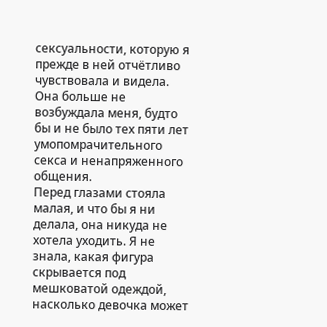сексуальности, которую я прежде в ней отчётливо чувствовала и видела. Она больше не возбуждала меня, будто бы и не было тех пяти лет умопомрачительного секса и ненапряженного общения.
Перед глазами стояла малая, и что бы я ни делала, она никуда не хотела уходить. Я не знала, какая фигура скрывается под мешковатой одеждой, насколько девочка может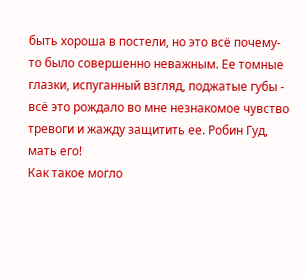быть хороша в постели, но это всё почему-то было совершенно неважным. Ее томные глазки, испуганный взгляд, поджатые губы - всё это рождало во мне незнакомое чувство тревоги и жажду защитить ее. Робин Гуд, мать его!
Как такое могло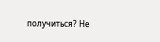получиться? Не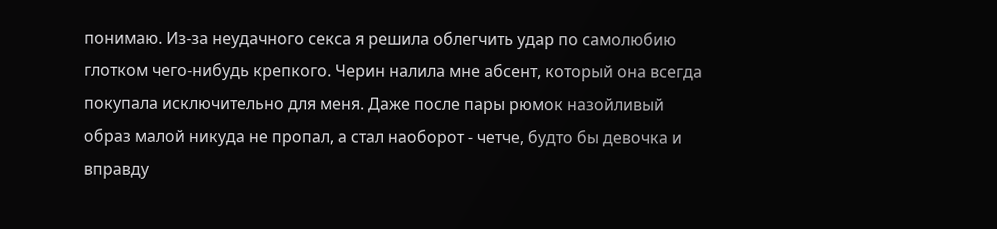понимаю. Из-за неудачного секса я решила облегчить удар по самолюбию глотком чего-нибудь крепкого. Черин налила мне абсент, который она всегда покупала исключительно для меня. Даже после пары рюмок назойливый образ малой никуда не пропал, а стал наоборот - четче, будто бы девочка и вправду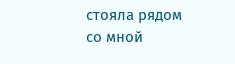стояла рядом со мной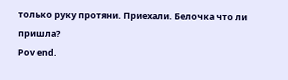только руку протяни. Приехали. Белочка что ли пришла?
Pov end.